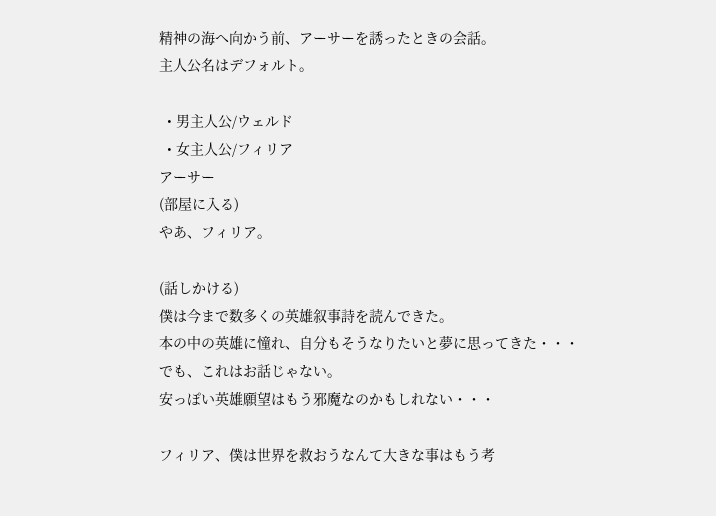精神の海へ向かう前、アーサーを誘ったときの会話。
主人公名はデフォルト。

  • 男主人公/ウェルド
  • 女主人公/フィリア
アーサー
(部屋に入る)
やあ、フィリア。

(話しかける)
僕は今まで数多くの英雄叙事詩を読んできた。
本の中の英雄に憧れ、自分もそうなりたいと夢に思ってきた・・・
でも、これはお話じゃない。
安っぽい英雄願望はもう邪魔なのかもしれない・・・

フィリア、僕は世界を救おうなんて大きな事はもう考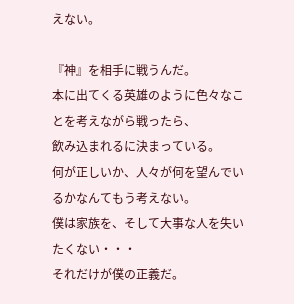えない。

『神』を相手に戦うんだ。
本に出てくる英雄のように色々なことを考えながら戦ったら、
飲み込まれるに決まっている。
何が正しいか、人々が何を望んでいるかなんてもう考えない。
僕は家族を、そして大事な人を失いたくない・・・
それだけが僕の正義だ。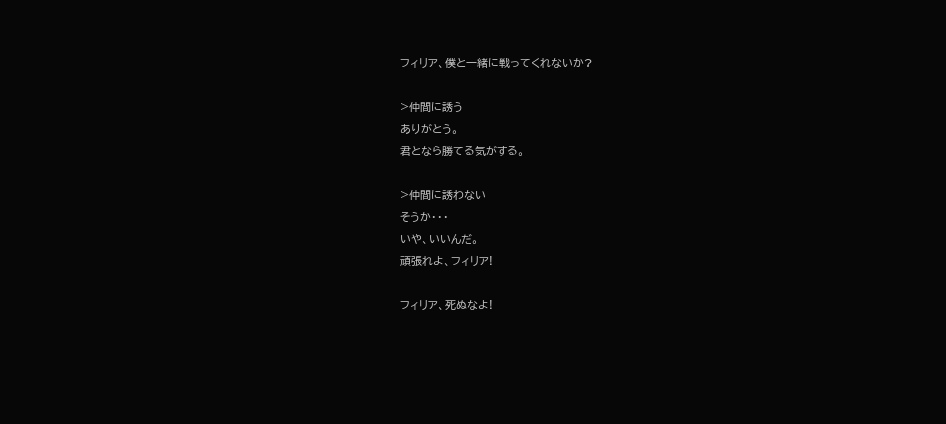フィリア、僕と一緒に戦ってくれないか?

>仲間に誘う
ありがとう。
君となら勝てる気がする。

>仲間に誘わない
そうか・・・
いや、いいんだ。
頑張れよ、フィリア!

フィリア、死ぬなよ!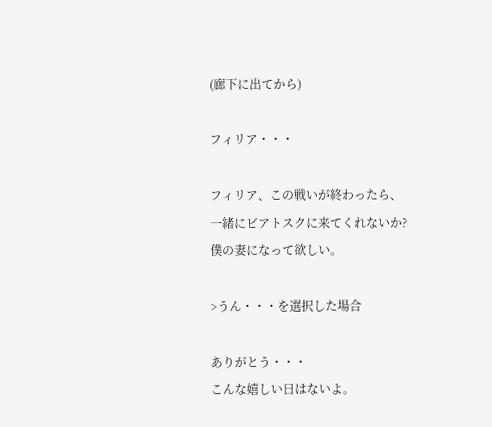(廊下に出てから)

フィリア・・・

フィリア、この戦いが終わったら、
一緒にビアトスクに来てくれないか?
僕の妻になって欲しい。

>うん・・・を選択した場合

ありがとう・・・
こんな嬉しい日はないよ。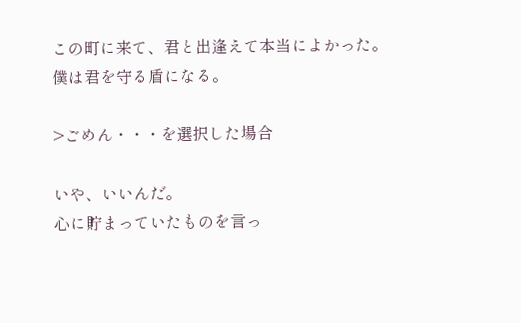この町に来て、君と出逢えて本当によかった。
僕は君を守る盾になる。

>ごめん・・・を選択した場合

いや、いいんだ。
心に貯まっていたものを言っ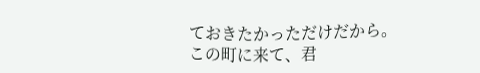ておきたかっただけだから。
この町に来て、君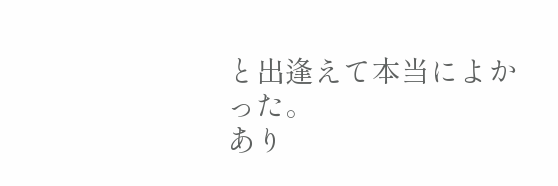と出逢えて本当によかった。
あり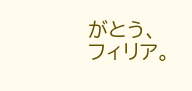がとう、フィリア。